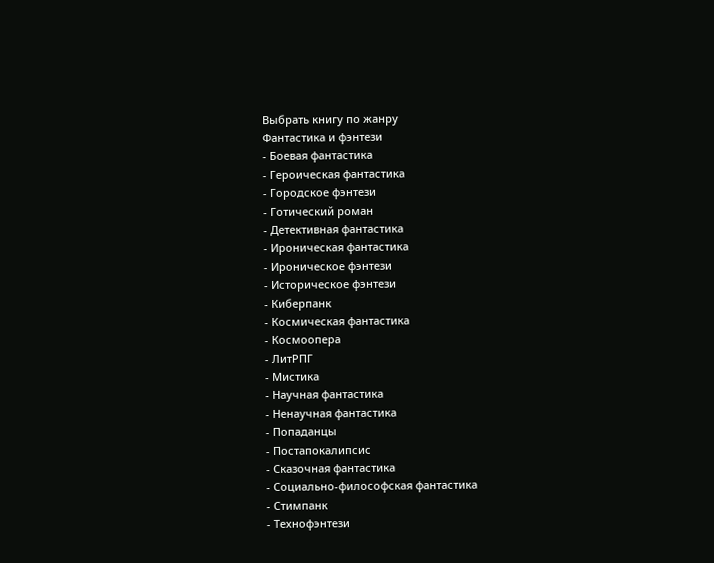Выбрать книгу по жанру
Фантастика и фэнтези
- Боевая фантастика
- Героическая фантастика
- Городское фэнтези
- Готический роман
- Детективная фантастика
- Ироническая фантастика
- Ироническое фэнтези
- Историческое фэнтези
- Киберпанк
- Космическая фантастика
- Космоопера
- ЛитРПГ
- Мистика
- Научная фантастика
- Ненаучная фантастика
- Попаданцы
- Постапокалипсис
- Сказочная фантастика
- Социально-философская фантастика
- Стимпанк
- Технофэнтези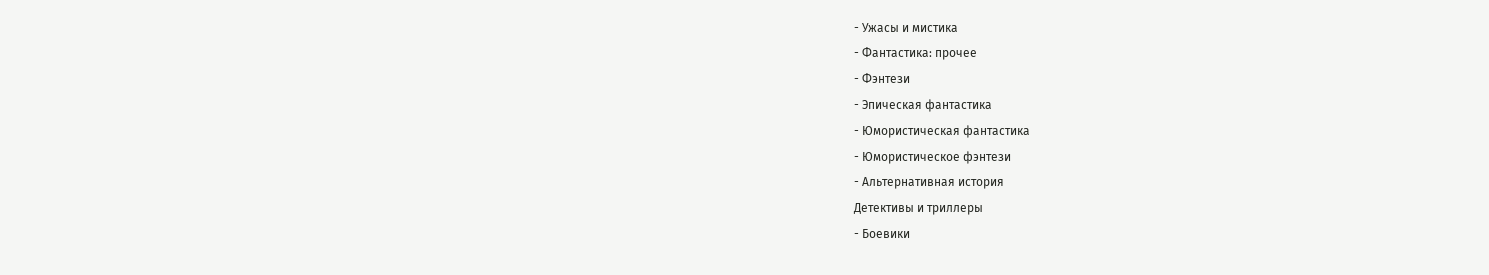- Ужасы и мистика
- Фантастика: прочее
- Фэнтези
- Эпическая фантастика
- Юмористическая фантастика
- Юмористическое фэнтези
- Альтернативная история
Детективы и триллеры
- Боевики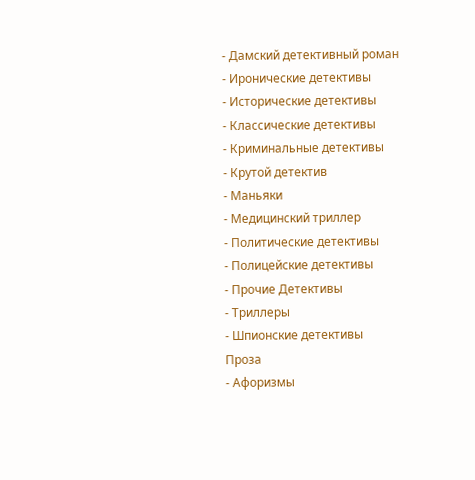- Дамский детективный роман
- Иронические детективы
- Исторические детективы
- Классические детективы
- Криминальные детективы
- Крутой детектив
- Маньяки
- Медицинский триллер
- Политические детективы
- Полицейские детективы
- Прочие Детективы
- Триллеры
- Шпионские детективы
Проза
- Афоризмы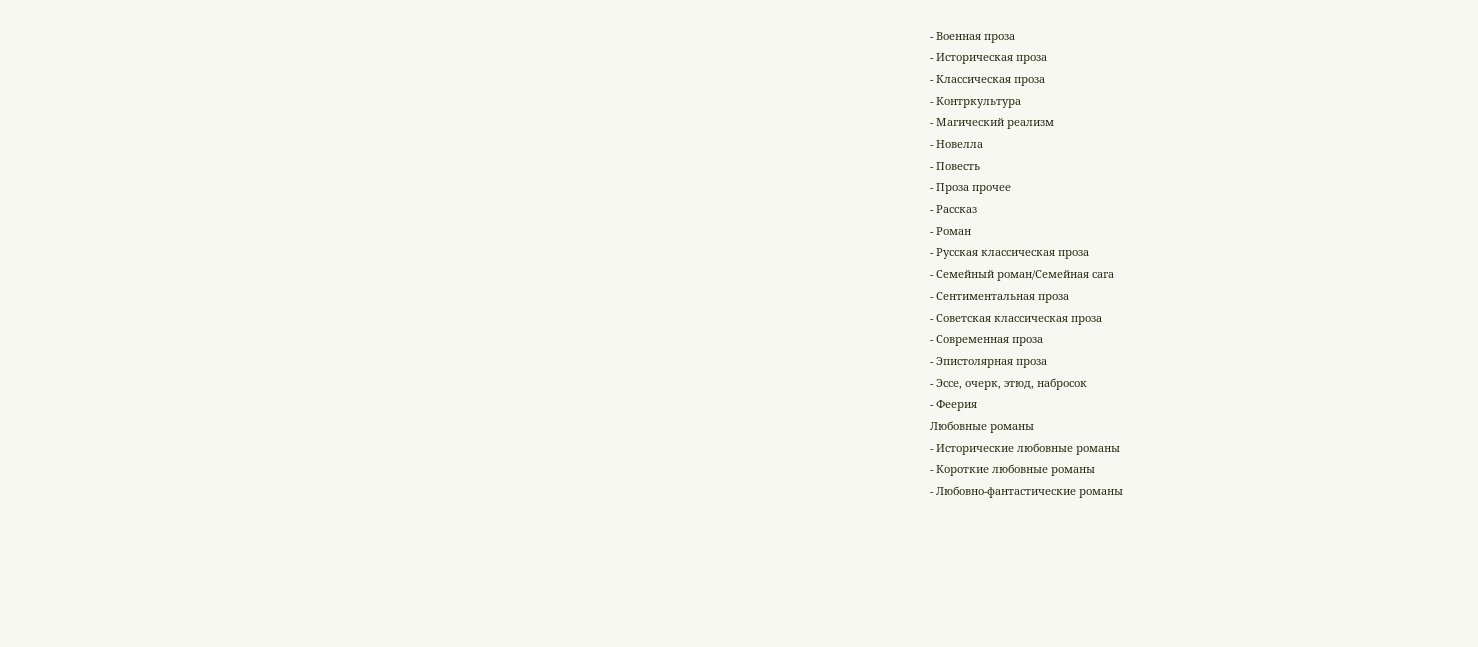- Военная проза
- Историческая проза
- Классическая проза
- Контркультура
- Магический реализм
- Новелла
- Повесть
- Проза прочее
- Рассказ
- Роман
- Русская классическая проза
- Семейный роман/Семейная сага
- Сентиментальная проза
- Советская классическая проза
- Современная проза
- Эпистолярная проза
- Эссе, очерк, этюд, набросок
- Феерия
Любовные романы
- Исторические любовные романы
- Короткие любовные романы
- Любовно-фантастические романы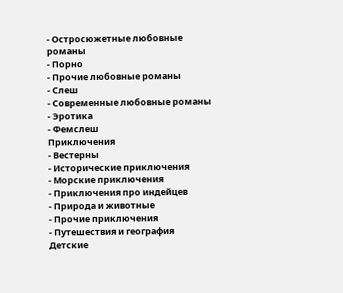- Остросюжетные любовные романы
- Порно
- Прочие любовные романы
- Слеш
- Современные любовные романы
- Эротика
- Фемслеш
Приключения
- Вестерны
- Исторические приключения
- Морские приключения
- Приключения про индейцев
- Природа и животные
- Прочие приключения
- Путешествия и география
Детские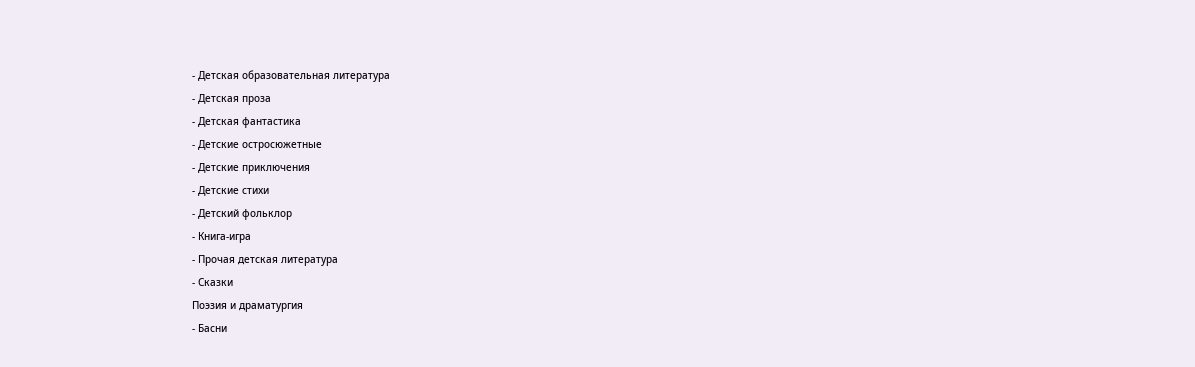- Детская образовательная литература
- Детская проза
- Детская фантастика
- Детские остросюжетные
- Детские приключения
- Детские стихи
- Детский фольклор
- Книга-игра
- Прочая детская литература
- Сказки
Поэзия и драматургия
- Басни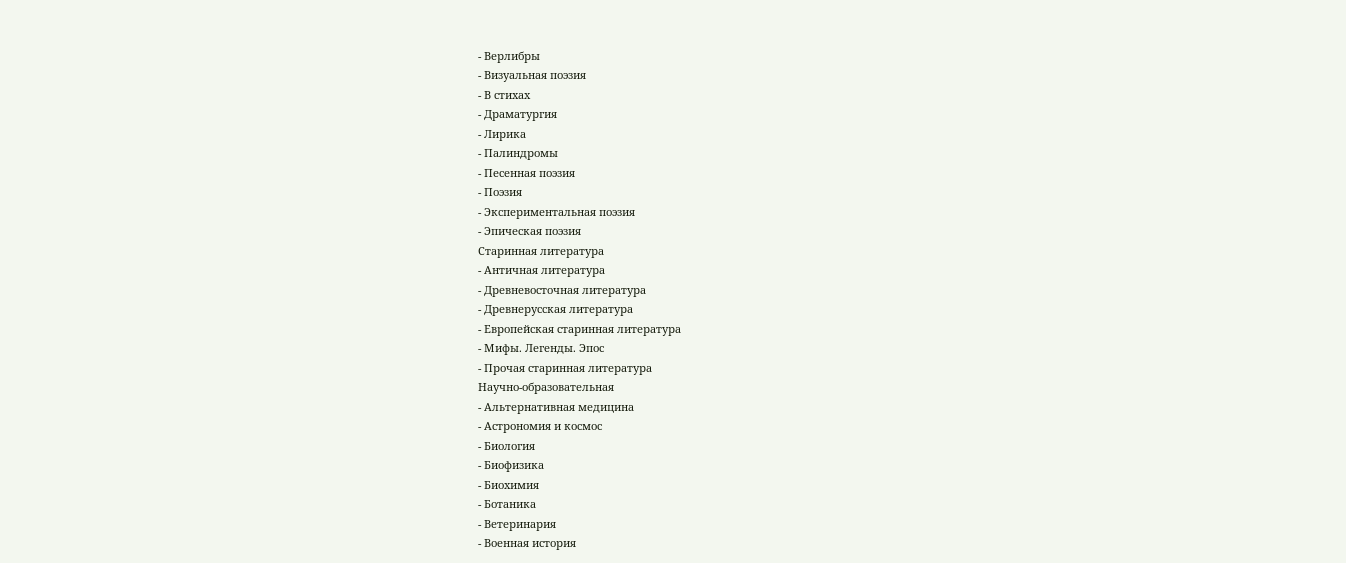- Верлибры
- Визуальная поэзия
- В стихах
- Драматургия
- Лирика
- Палиндромы
- Песенная поэзия
- Поэзия
- Экспериментальная поэзия
- Эпическая поэзия
Старинная литература
- Античная литература
- Древневосточная литература
- Древнерусская литература
- Европейская старинная литература
- Мифы. Легенды. Эпос
- Прочая старинная литература
Научно-образовательная
- Альтернативная медицина
- Астрономия и космос
- Биология
- Биофизика
- Биохимия
- Ботаника
- Ветеринария
- Военная история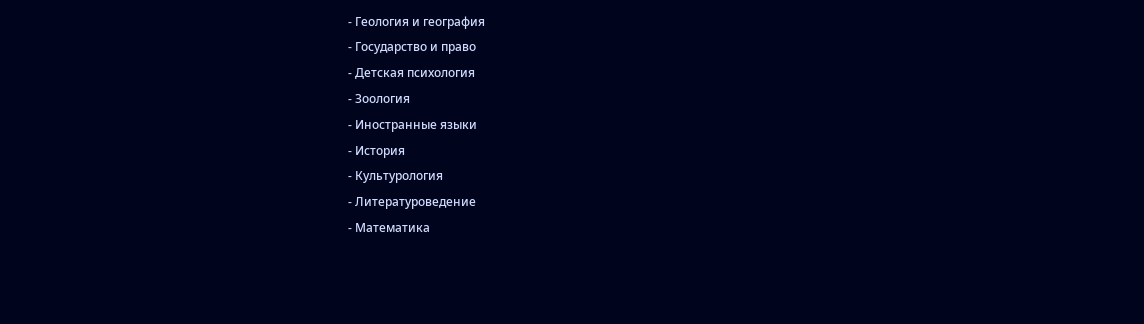- Геология и география
- Государство и право
- Детская психология
- Зоология
- Иностранные языки
- История
- Культурология
- Литературоведение
- Математика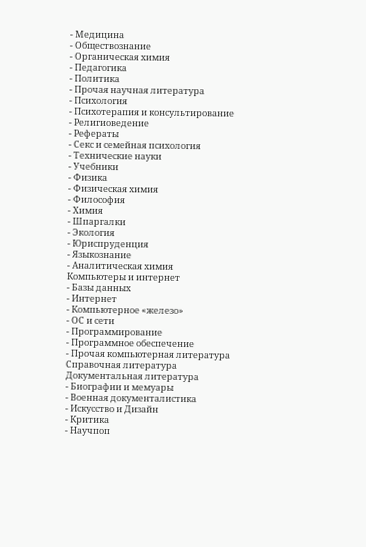- Медицина
- Обществознание
- Органическая химия
- Педагогика
- Политика
- Прочая научная литература
- Психология
- Психотерапия и консультирование
- Религиоведение
- Рефераты
- Секс и семейная психология
- Технические науки
- Учебники
- Физика
- Физическая химия
- Философия
- Химия
- Шпаргалки
- Экология
- Юриспруденция
- Языкознание
- Аналитическая химия
Компьютеры и интернет
- Базы данных
- Интернет
- Компьютерное «железо»
- ОС и сети
- Программирование
- Программное обеспечение
- Прочая компьютерная литература
Справочная литература
Документальная литература
- Биографии и мемуары
- Военная документалистика
- Искусство и Дизайн
- Критика
- Научпоп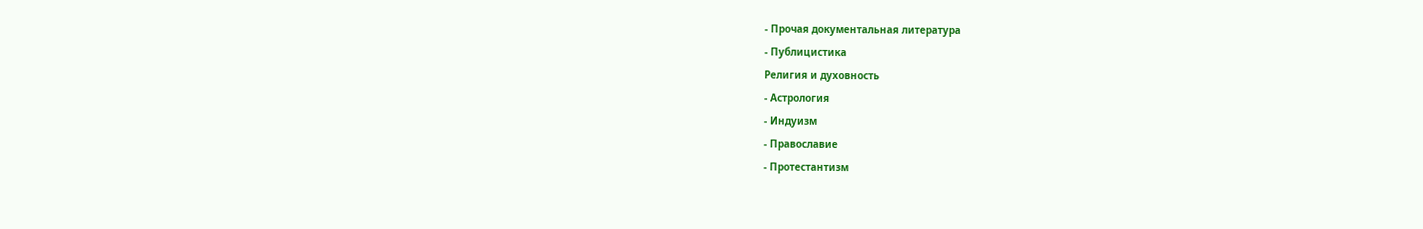- Прочая документальная литература
- Публицистика
Религия и духовность
- Астрология
- Индуизм
- Православие
- Протестантизм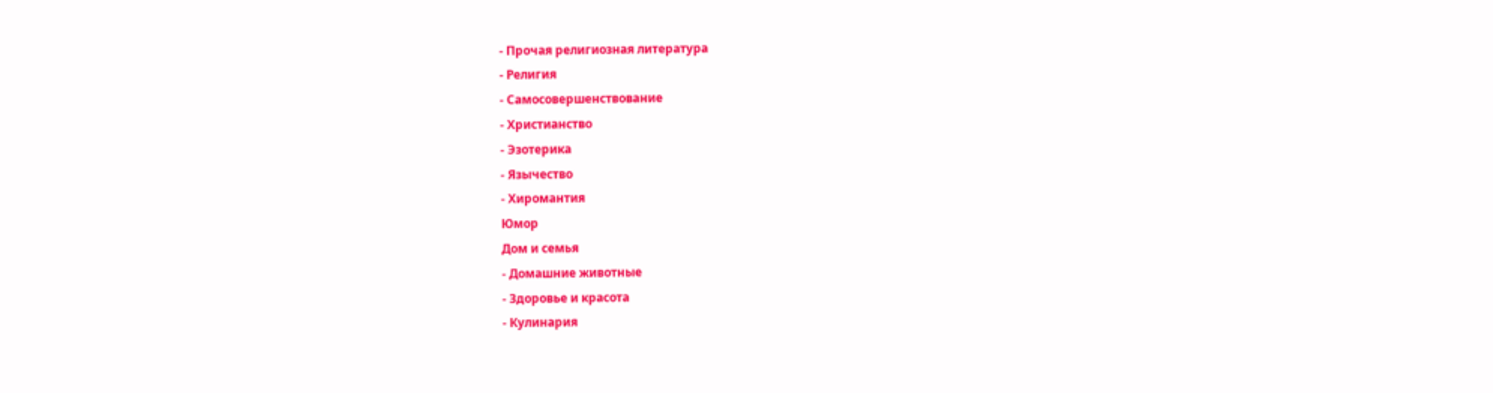- Прочая религиозная литература
- Религия
- Самосовершенствование
- Христианство
- Эзотерика
- Язычество
- Хиромантия
Юмор
Дом и семья
- Домашние животные
- Здоровье и красота
- Кулинария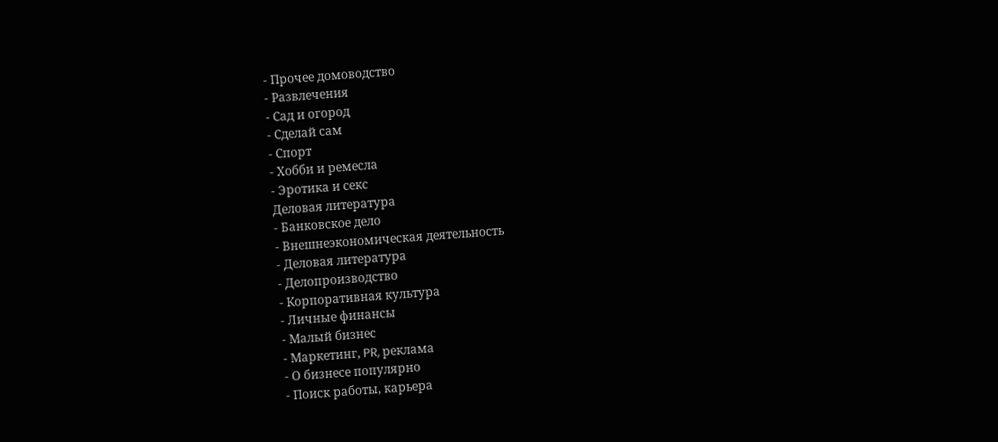- Прочее домоводство
- Развлечения
- Сад и огород
- Сделай сам
- Спорт
- Хобби и ремесла
- Эротика и секс
Деловая литература
- Банковское дело
- Внешнеэкономическая деятельность
- Деловая литература
- Делопроизводство
- Корпоративная культура
- Личные финансы
- Малый бизнес
- Маркетинг, PR, реклама
- О бизнесе популярно
- Поиск работы, карьера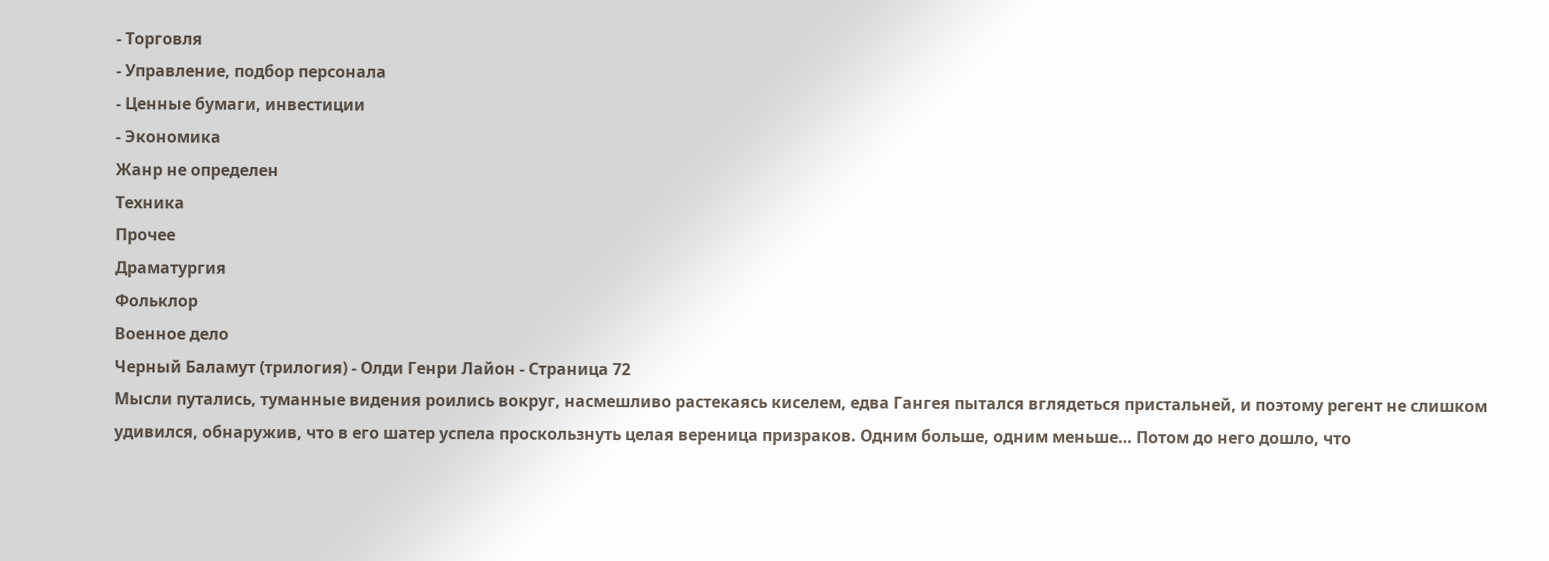- Торговля
- Управление, подбор персонала
- Ценные бумаги, инвестиции
- Экономика
Жанр не определен
Техника
Прочее
Драматургия
Фольклор
Военное дело
Черный Баламут (трилогия) - Олди Генри Лайон - Страница 72
Мысли путались, туманные видения роились вокруг, насмешливо растекаясь киселем, едва Гангея пытался вглядеться пристальней, и поэтому регент не слишком удивился, обнаружив, что в его шатер успела проскользнуть целая вереница призраков. Одним больше, одним меньше… Потом до него дошло, что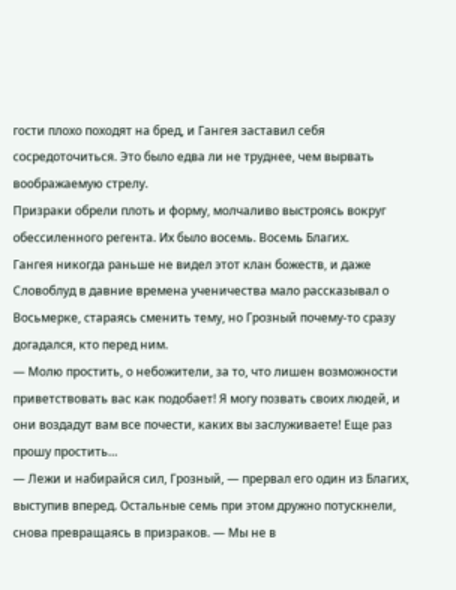гости плохо походят на бред, и Гангея заставил себя сосредоточиться. Это было едва ли не труднее, чем вырвать воображаемую стрелу.
Призраки обрели плоть и форму, молчаливо выстроясь вокруг обессиленного регента. Их было восемь. Восемь Благих.
Гангея никогда раньше не видел этот клан божеств, и даже Словоблуд в давние времена ученичества мало рассказывал о Восьмерке, стараясь сменить тему, но Грозный почему-то сразу догадался, кто перед ним.
— Молю простить, о небожители, за то, что лишен возможности приветствовать вас как подобает! Я могу позвать своих людей, и они воздадут вам все почести, каких вы заслуживаете! Еще раз прошу простить…
— Лежи и набирайся сил, Грозный, — прервал его один из Благих, выступив вперед. Остальные семь при этом дружно потускнели, снова превращаясь в призраков. — Мы не в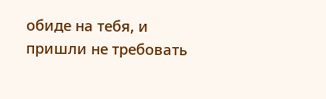обиде на тебя, и пришли не требовать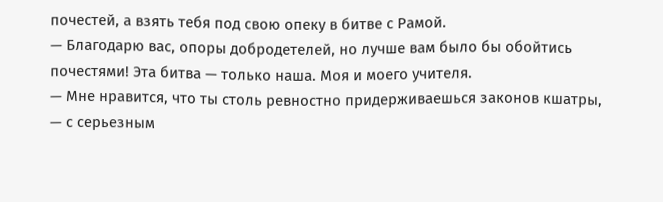почестей, а взять тебя под свою опеку в битве с Рамой.
— Благодарю вас, опоры добродетелей, но лучше вам было бы обойтись почестями! Эта битва — только наша. Моя и моего учителя.
— Мне нравится, что ты столь ревностно придерживаешься законов кшатры, — с серьезным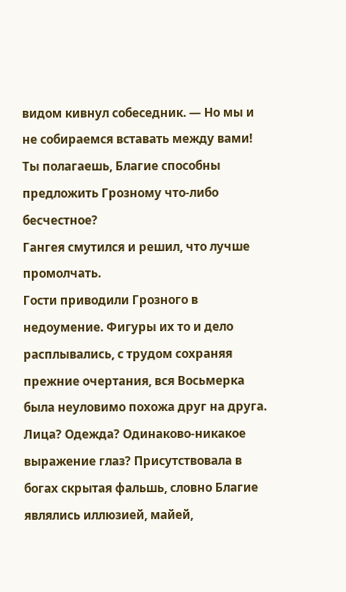видом кивнул собеседник. — Но мы и не собираемся вставать между вами! Ты полагаешь, Благие способны предложить Грозному что-либо бесчестное?
Гангея смутился и решил, что лучше промолчать.
Гости приводили Грозного в недоумение. Фигуры их то и дело расплывались, с трудом сохраняя прежние очертания, вся Восьмерка была неуловимо похожа друг на друга. Лица? Одежда? Одинаково-никакое выражение глаз? Присутствовала в богах скрытая фальшь, словно Благие являлись иллюзией, майей,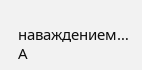наваждением… А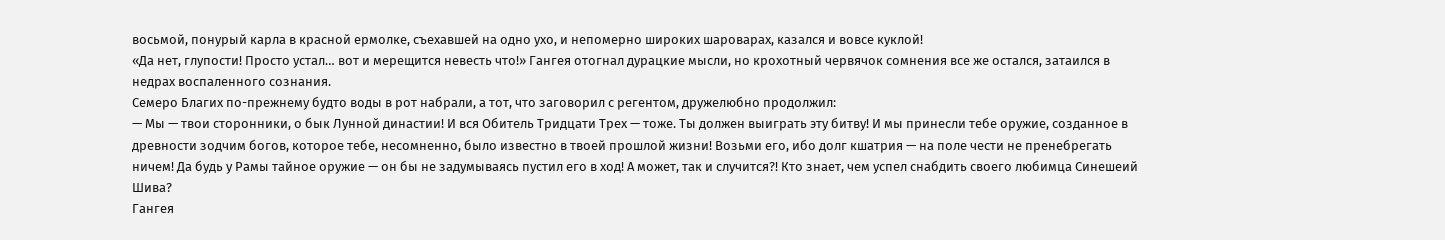восьмой, понурый карла в красной ермолке, съехавшей на одно ухо, и непомерно широких шароварах, казался и вовсе куклой!
«Да нет, глупости! Просто устал… вот и мерещится невесть что!» Гангея отогнал дурацкие мысли, но крохотный червячок сомнения все же остался, затаился в недрах воспаленного сознания.
Семеро Благих по-прежнему будто воды в рот набрали, а тот, что заговорил с регентом, дружелюбно продолжил:
— Мы — твои сторонники, о бык Лунной династии! И вся Обитель Тридцати Трех — тоже. Ты должен выиграть эту битву! И мы принесли тебе оружие, созданное в древности зодчим богов, которое тебе, несомненно, было известно в твоей прошлой жизни! Возьми его, ибо долг кшатрия — на поле чести не пренебрегать ничем! Да будь у Рамы тайное оружие — он бы не задумываясь пустил его в ход! А может, так и случится?! Кто знает, чем успел снабдить своего любимца Синешеий Шива?
Гангея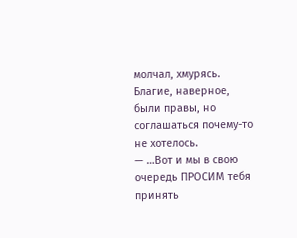молчал, хмурясь. Благие, наверное, были правы, но соглашаться почему-то не хотелось.
— …Вот и мы в свою очередь ПРОСИМ тебя принять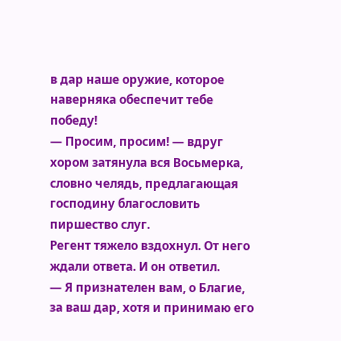в дар наше оружие, которое наверняка обеспечит тебе победу!
— Просим, просим! — вдруг хором затянула вся Восьмерка, словно челядь, предлагающая господину благословить пиршество слуг.
Регент тяжело вздохнул. От него ждали ответа. И он ответил.
— Я признателен вам, о Благие, за ваш дар, хотя и принимаю его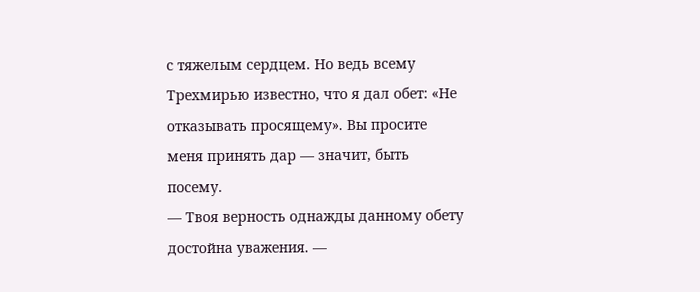с тяжелым сердцем. Но ведь всему Трехмирью известно, что я дал обет: «Не отказывать просящему». Вы просите меня принять дар — значит, быть посему.
— Твоя верность однажды данному обету достойна уважения. —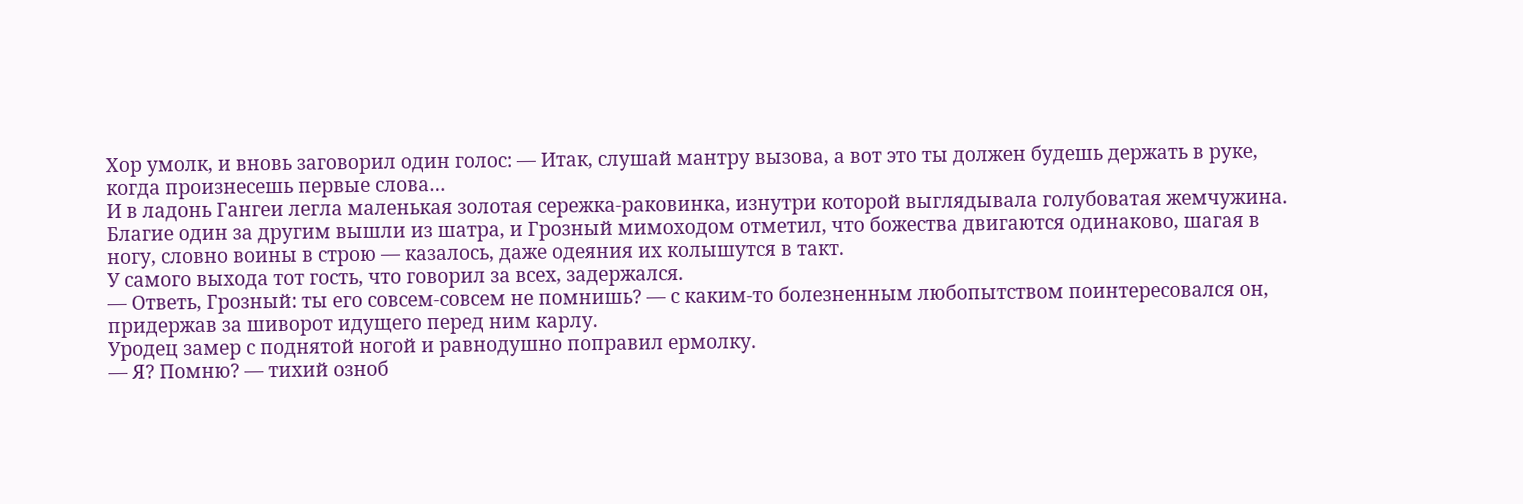Хор умолк, и вновь заговорил один голос: — Итак, слушай мантру вызова, а вот это ты должен будешь держать в руке, когда произнесешь первые слова…
И в ладонь Гангеи легла маленькая золотая сережка-раковинка, изнутри которой выглядывала голубоватая жемчужина.
Благие один за другим вышли из шатра, и Грозный мимоходом отметил, что божества двигаются одинаково, шагая в ногу, словно воины в строю — казалось, даже одеяния их колышутся в такт.
У самого выхода тот гость, что говорил за всех, задержался.
— Ответь, Грозный: ты его совсем-совсем не помнишь? — с каким-то болезненным любопытством поинтересовался он, придержав за шиворот идущего перед ним карлу.
Уродец замер с поднятой ногой и равнодушно поправил ермолку.
— Я? Помню? — тихий озноб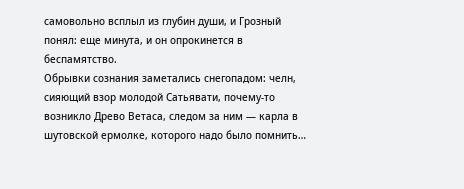самовольно всплыл из глубин души, и Грозный понял: еще минута, и он опрокинется в беспамятство.
Обрывки сознания заметались снегопадом: челн, сияющий взор молодой Сатьявати, почему-то возникло Древо Ветаса, следом за ним — карла в шутовской ермолке, которого надо было помнить…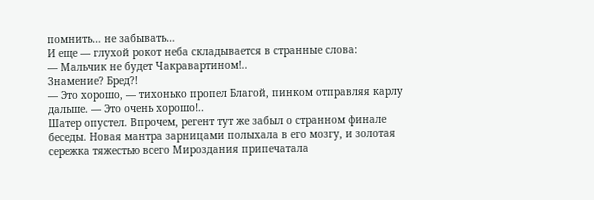помнить… не забывать…
И еще — глухой рокот неба складывается в странные слова:
— Мальчик не будет Чакравартином!..
Знамение? Бред?!
— Это хорошо, — тихонько пропел Благой, пинком отправляя карлу дальше. — Это очень хорошо!..
Шатер опустел. Впрочем, регент тут же забыл о странном финале беседы. Новая мантра зарницами полыхала в его мозгу, и золотая сережка тяжестью всего Мироздания припечатала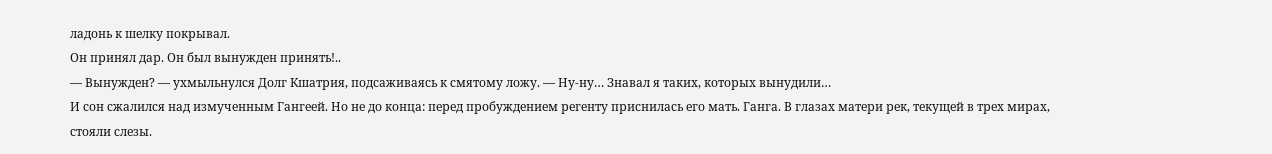ладонь к шелку покрывал.
Он принял дар. Он был вынужден принять!..
— Вынужден? — ухмыльнулся Долг Кшатрия, подсаживаясь к смятому ложу. — Ну-ну… Знавал я таких, которых вынудили…
И сон сжалился над измученным Гангеей. Но не до конца: перед пробуждением регенту приснилась его мать. Ганга. В глазах матери рек, текущей в трех мирах, стояли слезы.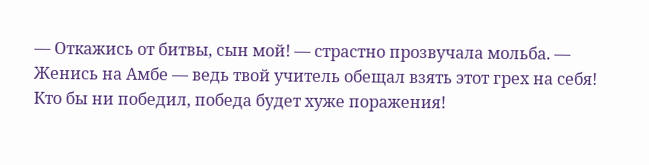— Откажись от битвы, сын мой! — страстно прозвучала мольба. — Женись на Амбе — ведь твой учитель обещал взять этот грех на себя! Кто бы ни победил, победа будет хуже поражения!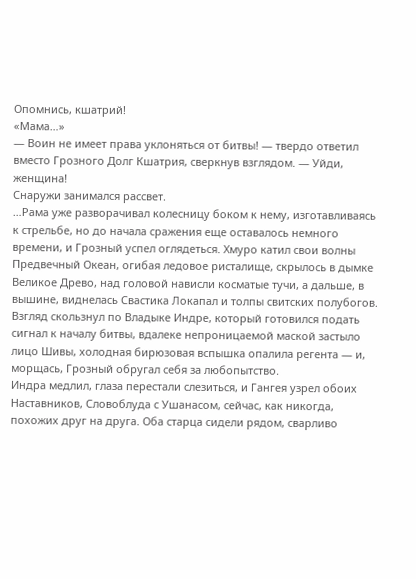Опомнись, кшатрий!
«Мама…»
— Воин не имеет права уклоняться от битвы! — твердо ответил вместо Грозного Долг Кшатрия, сверкнув взглядом. — Уйди, женщина!
Снаружи занимался рассвет.
…Рама уже разворачивал колесницу боком к нему, изготавливаясь к стрельбе, но до начала сражения еще оставалось немного времени, и Грозный успел оглядеться. Хмуро катил свои волны Предвечный Океан, огибая ледовое ристалище, скрылось в дымке Великое Древо, над головой нависли косматые тучи, а дальше, в вышине, виднелась Свастика Локапал и толпы свитских полубогов. Взгляд скользнул по Владыке Индре, который готовился подать сигнал к началу битвы, вдалеке непроницаемой маской застыло лицо Шивы, холодная бирюзовая вспышка опалила регента — и, морщась, Грозный обругал себя за любопытство.
Индра медлил, глаза перестали слезиться, и Гангея узрел обоих Наставников, Словоблуда с Ушанасом, сейчас, как никогда, похожих друг на друга. Оба старца сидели рядом, сварливо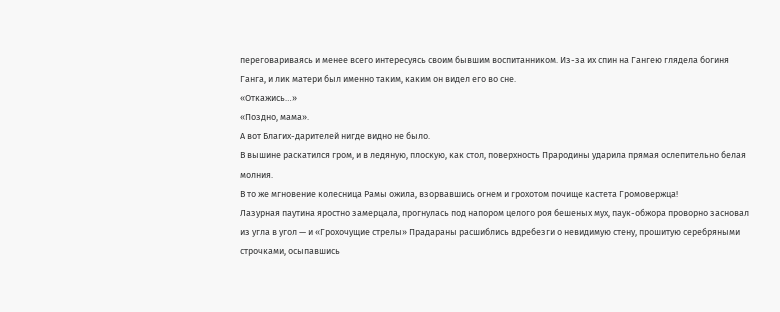переговариваясь и менее всего интересуясь своим бывшим воспитанником. Из-за их спин на Гангею глядела богиня Ганга, и лик матери был именно таким, каким он видел его во сне.
«Откажись…»
«Поздно, мама».
А вот Благих-дарителей нигде видно не было.
В вышине раскатился гром, и в ледяную, плоскую, как стол, поверхность Прародины ударила прямая ослепительно белая молния.
В то же мгновение колесница Рамы ожила, взорвавшись огнем и грохотом почище кастета Громовержца!
Лазурная паутина яростно замерцала, прогнулась под напором целого роя бешеных мух, паук-обжора проворно засновал из угла в угол — и «Грохочущие стрелы» Прадараны расшиблись вдребезги о невидимую стену, прошитую серебряными строчками, осыпавшись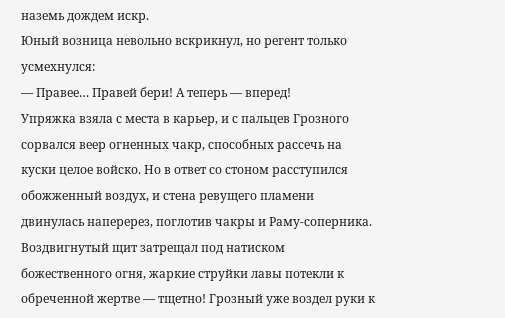наземь дождем искр.
Юный возница невольно вскрикнул, но регент только усмехнулся:
— Правее… Правей бери! А теперь — вперед!
Упряжка взяла с места в карьер, и с пальцев Грозного сорвался веер огненных чакр, способных рассечь на куски целое войско. Но в ответ со стоном расступился обожженный воздух, и стена ревущего пламени двинулась наперерез, поглотив чакры и Раму-соперника. Воздвигнутый щит затрещал под натиском божественного огня, жаркие струйки лавы потекли к обреченной жертве — тщетно! Грозный уже воздел руки к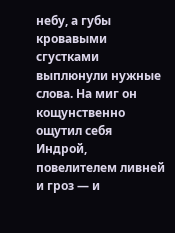небу, а губы кровавыми сгустками выплюнули нужные слова. На миг он кощунственно ощутил себя Индрой, повелителем ливней и гроз — и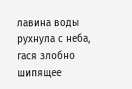лавина воды рухнула с неба, гася злобно шипящее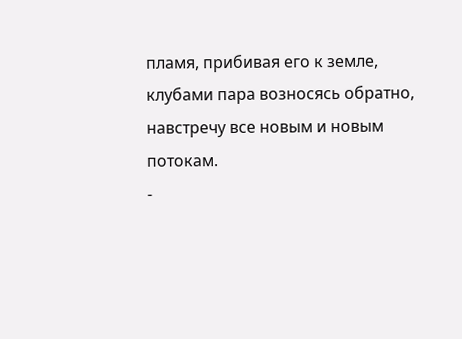пламя, прибивая его к земле, клубами пара возносясь обратно, навстречу все новым и новым потокам.
-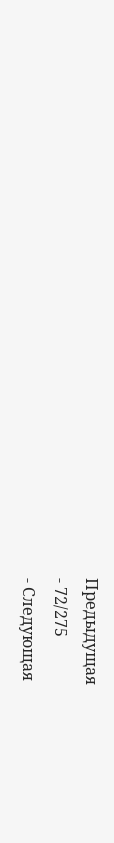Предыдущая
- 72/275
- Следующая